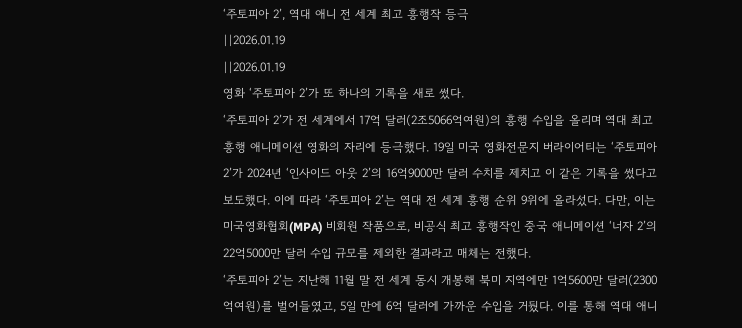‘주토피아 2’, 역대 애니 전 세계 최고 흥행작 등극
||2026.01.19
||2026.01.19
영화 ‘주토피아 2’가 또 하나의 기록을 새로 썼다.
‘주토피아 2’가 전 세계에서 17억 달러(2조5066억여원)의 흥행 수입을 올리며 역대 최고 흥행 애니메이션 영화의 자리에 등극했다. 19일 미국 영화전문지 버라이어티는 ‘주토피아 2’가 2024년 ‘인사이드 아웃 2’의 16억9000만 달러 수치를 제치고 이 같은 기록을 썼다고 보도했다. 이에 따라 ‘주토피아 2’는 역대 전 세계 흥행 순위 9위에 올라섰다. 다만, 이는 미국영화협회(MPA) 비회원 작품으로, 비공식 최고 흥행작인 중국 애니메이션 ‘너자 2’의 22억5000만 달러 수입 규모를 제외한 결과라고 매체는 전했다.
‘주토피아 2’는 지난해 11월 말 전 세계 동시 개봉해 북미 지역에만 1억5600만 달러(2300억여원)를 벌어들였고, 5일 만에 6억 달러에 가까운 수입을 거뒀다. 이를 통해 역대 애니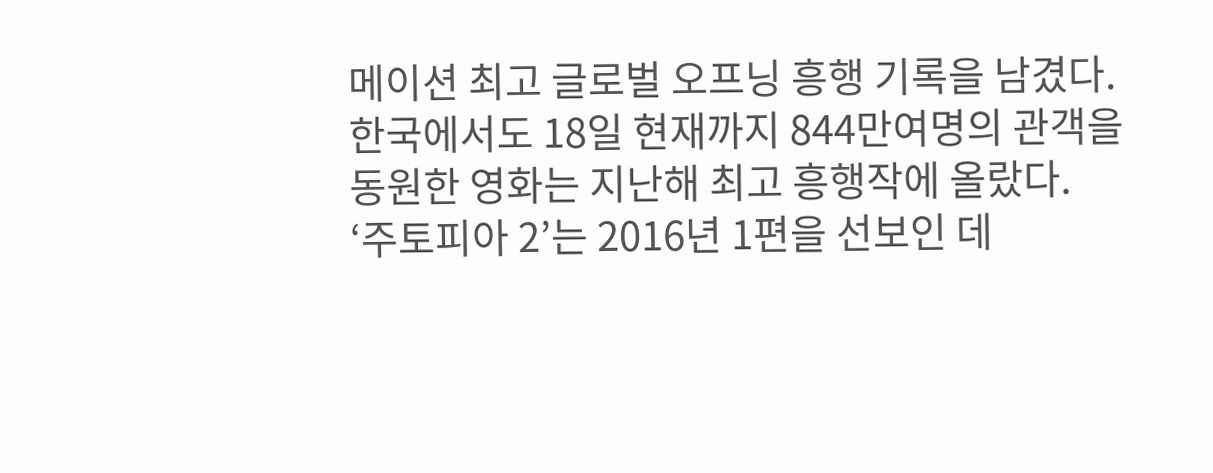메이션 최고 글로벌 오프닝 흥행 기록을 남겼다.
한국에서도 18일 현재까지 844만여명의 관객을 동원한 영화는 지난해 최고 흥행작에 올랐다.
‘주토피아 2’는 2016년 1편을 선보인 데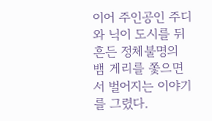이어 주인공인 주디와 닉이 도시를 뒤흔든 정체불명의 뱀 게리를 쫓으면서 벌어지는 이야기를 그렸다.